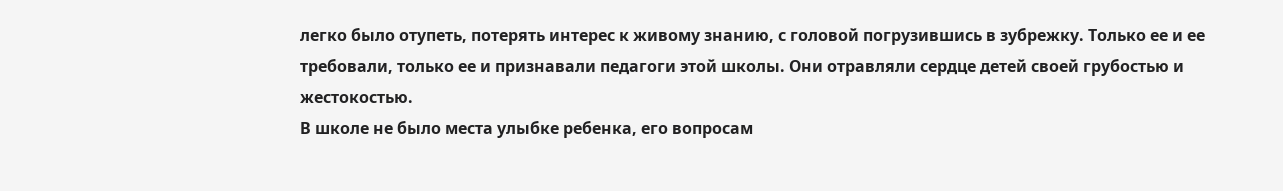легко было отупеть, потерять интерес к живому знанию, с головой погрузившись в зубрежку. Только ее и ее требовали, только ее и признавали педагоги этой школы. Они отравляли сердце детей своей грубостью и жестокостью.
В школе не было места улыбке ребенка, его вопросам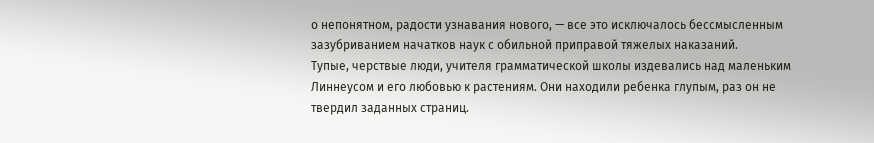о непонятном, радости узнавания нового, — все это исключалось бессмысленным зазубриванием начатков наук с обильной приправой тяжелых наказаний.
Тупые, черствые люди, учителя грамматической школы издевались над маленьким Линнеусом и его любовью к растениям. Они находили ребенка глупым, раз он не твердил заданных страниц.